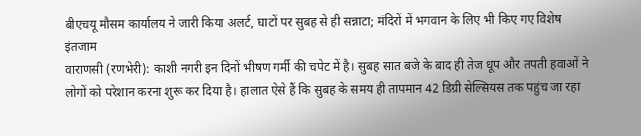बीएचयू मौसम कार्यालय ने जारी किया अलर्ट, घाटों पर सुबह से ही सन्नाटा; मंदिरों में भगवान के लिए भी किए गए विशेष इंतजाम
वाराणसी (रणभेरी): काशी नगरी इन दिनों भीषण गर्मी की चपेट में है। सुबह सात बजे के बाद ही तेज धूप और तपती हवाओं ने लोगों को परेशान करना शुरू कर दिया है। हालात ऐसे हैं कि सुबह के समय ही तापमान 42 डिग्री सेल्सियस तक पहुंच जा रहा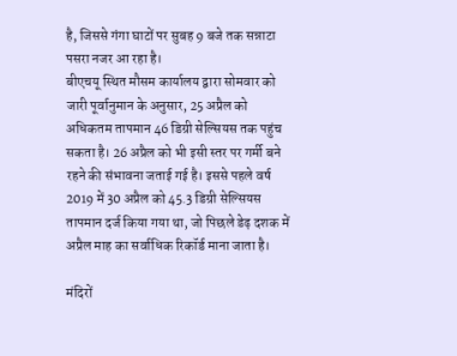है, जिससे गंगा घाटों पर सुबह 9 बजे तक सन्नाटा पसरा नजर आ रहा है।
बीएचयू स्थित मौसम कार्यालय द्वारा सोमवार को जारी पूर्वानुमान के अनुसार, 25 अप्रैल को अधिकतम तापमान 46 डिग्री सेल्सियस तक पहुंच सकता है। 26 अप्रैल को भी इसी स्तर पर गर्मी बने रहने की संभावना जताई गई है। इससे पहले वर्ष 2019 में 30 अप्रैल को 45.3 डिग्री सेल्सियस तापमान दर्ज किया गया था, जो पिछले डेढ़ दशक में अप्रैल माह का सर्वाधिक रिकॉर्ड माना जाता है।

मंदिरों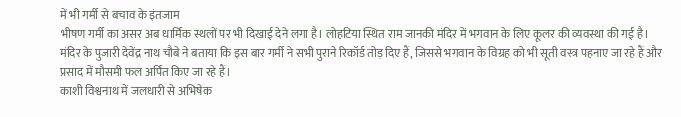में भी गर्मी से बचाव के इंतजाम
भीषण गर्मी का असर अब धार्मिक स्थलों पर भी दिखाई देने लगा है। लोहटिया स्थित राम जानकी मंदिर में भगवान के लिए कूलर की व्यवस्था की गई है। मंदिर के पुजारी देवेंद्र नाथ चौबे ने बताया कि इस बार गर्मी ने सभी पुराने रिकॉर्ड तोड़ दिए हैं, जिससे भगवान के विग्रह को भी सूती वस्त्र पहनाए जा रहे हैं और प्रसाद में मौसमी फल अर्पित किए जा रहे हैं।
काशी विश्वनाथ में जलधारी से अभिषेक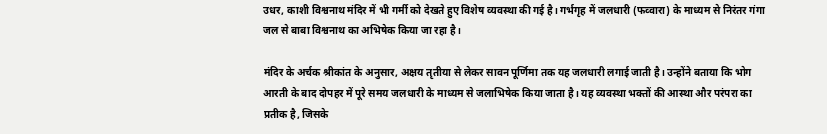उधर, काशी विश्वनाथ मंदिर में भी गर्मी को देखते हुए विशेष व्यवस्था की गई है। गर्भगृह में जलधारी (फव्वारा) के माध्यम से निरंतर गंगा जल से बाबा विश्वनाथ का अभिषेक किया जा रहा है।

मंदिर के अर्चक श्रीकांत के अनुसार, अक्षय तृतीया से लेकर सावन पूर्णिमा तक यह जलधारी लगाई जाती है। उन्होंने बताया कि भोग आरती के बाद दोपहर में पूरे समय जलधारी के माध्यम से जलाभिषेक किया जाता है। यह व्यवस्था भक्तों की आस्था और परंपरा का प्रतीक है, जिसके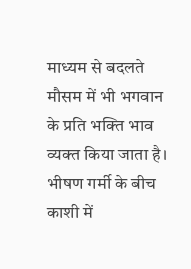माध्यम से बदलते मौसम में भी भगवान के प्रति भक्ति भाव व्यक्त किया जाता है। भीषण गर्मी के बीच काशी में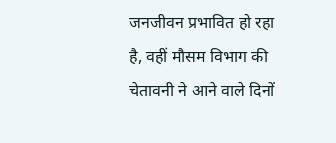जनजीवन प्रभावित हो रहा है, वहीं मौसम विभाग की चेतावनी ने आने वाले दिनों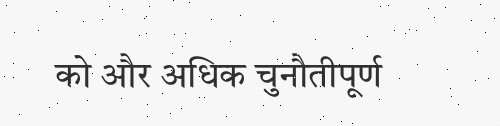को और अधिक चुनौतीपूर्ण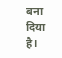बना दिया है।